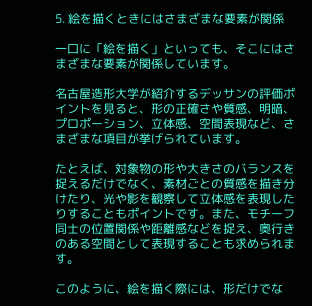5. 絵を描くときにはさまざまな要素が関係

一口に「絵を描く」といっても、そこにはさまざまな要素が関係しています。

名古屋造形大学が紹介するデッサンの評価ポイントを見ると、形の正確さや質感、明暗、プロポーション、立体感、空間表現など、さまざまな項目が挙げられています。

たとえば、対象物の形や大きさのバランスを捉えるだけでなく、素材ごとの質感を描き分けたり、光や影を観察して立体感を表現したりすることもポイントです。また、モチーフ同士の位置関係や距離感などを捉え、奥行きのある空間として表現することも求められます。

このように、絵を描く際には、形だけでな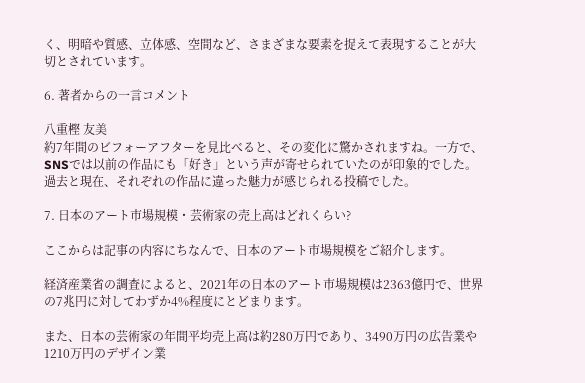く、明暗や質感、立体感、空間など、さまざまな要素を捉えて表現することが大切とされています。

6. 著者からの一言コメント

八重樫 友美
約7年間のビフォーアフターを見比べると、その変化に驚かされますね。一方で、SNSでは以前の作品にも「好き」という声が寄せられていたのが印象的でした。過去と現在、それぞれの作品に違った魅力が感じられる投稿でした。

7. 日本のアート市場規模・芸術家の売上高はどれくらい?

ここからは記事の内容にちなんで、日本のアート市場規模をご紹介します。

経済産業省の調査によると、2021年の日本のアート市場規模は2363億円で、世界の7兆円に対してわずか4%程度にとどまります。

また、日本の芸術家の年間平均売上高は約280万円であり、3490万円の広告業や1210万円のデザイン業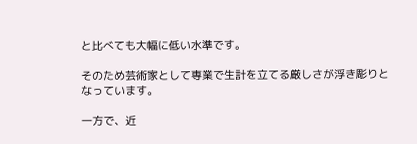と比べても大幅に低い水準です。

そのため芸術家として専業で生計を立てる厳しさが浮き彫りとなっています。

一方で、近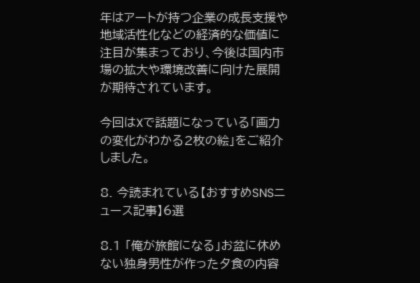年はアートが持つ企業の成長支援や地域活性化などの経済的な価値に注目が集まっており、今後は国内市場の拡大や環境改善に向けた展開が期待されています。

今回はXで話題になっている「画力の変化がわかる2枚の絵」をご紹介しました。

8. 今読まれている【おすすめSNSニュース記事】6選

8.1 「俺が旅館になる」お盆に休めない独身男性が作った夕食の内容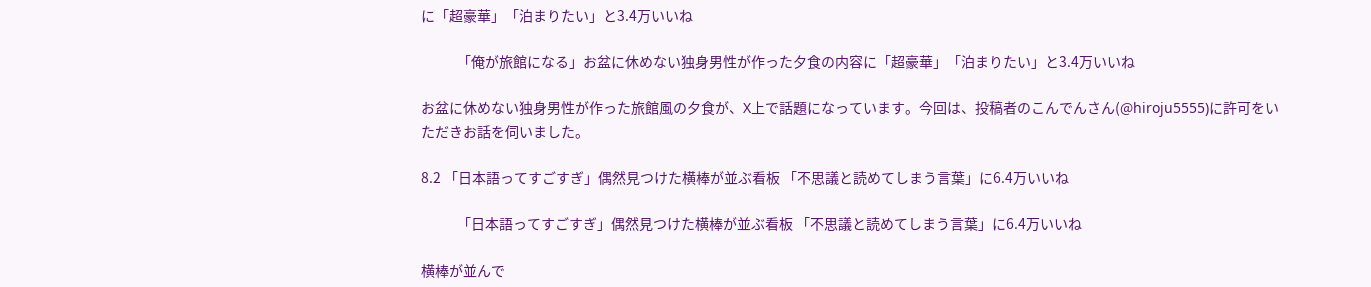に「超豪華」「泊まりたい」と3.4万いいね

            「俺が旅館になる」お盆に休めない独身男性が作った夕食の内容に「超豪華」「泊まりたい」と3.4万いいね

お盆に休めない独身男性が作った旅館風の夕食が、X上で話題になっています。今回は、投稿者のこんでんさん(@hiroju5555)に許可をいただきお話を伺いました。

8.2 「日本語ってすごすぎ」偶然見つけた横棒が並ぶ看板 「不思議と読めてしまう言葉」に6.4万いいね

            「日本語ってすごすぎ」偶然見つけた横棒が並ぶ看板 「不思議と読めてしまう言葉」に6.4万いいね

横棒が並んで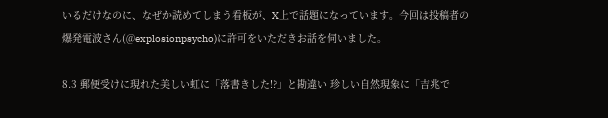いるだけなのに、なぜか読めてしまう看板が、X上で話題になっています。今回は投稿者の爆発電波さん(@explosionpsycho)に許可をいただきお話を伺いました。

8.3 郵便受けに現れた美しい虹に「落書きした!?」と勘違い 珍しい自然現象に「吉兆で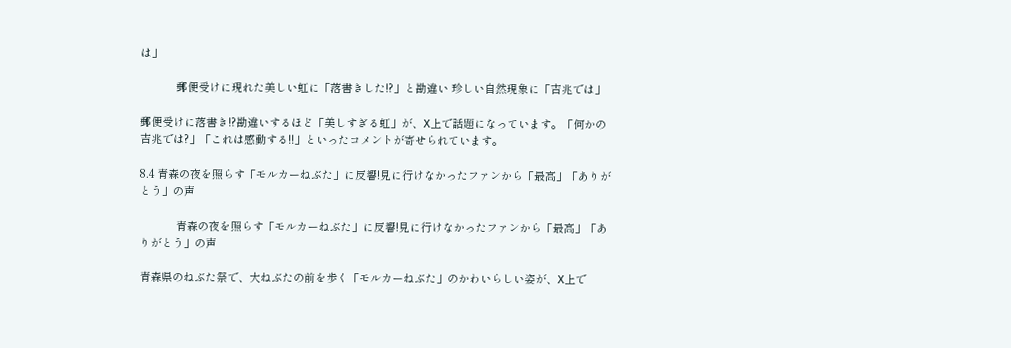は」

            郵便受けに現れた美しい虹に「落書きした!?」と勘違い 珍しい自然現象に「吉兆では」

郵便受けに落書き!?勘違いするほど「美しすぎる虹」が、X上で話題になっています。「何かの吉兆では?」「これは感動する!!」といったコメントが寄せられています。

8.4 青森の夜を照らす「モルカーねぶた」に反響!見に行けなかったファンから「最高」「ありがとう」の声

            青森の夜を照らす「モルカーねぶた」に反響!見に行けなかったファンから「最高」「ありがとう」の声

青森県のねぶた祭で、大ねぶたの前を歩く「モルカーねぶた」のかわいらしい姿が、X上で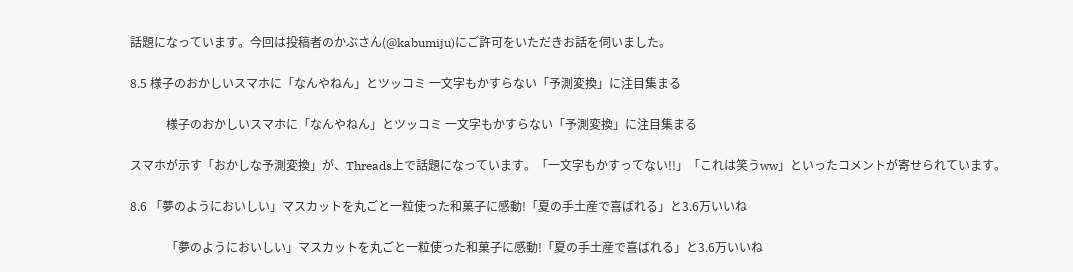話題になっています。今回は投稿者のかぶさん(@kabumiju)にご許可をいただきお話を伺いました。

8.5 様子のおかしいスマホに「なんやねん」とツッコミ 一文字もかすらない「予測変換」に注目集まる

            様子のおかしいスマホに「なんやねん」とツッコミ 一文字もかすらない「予測変換」に注目集まる

スマホが示す「おかしな予測変換」が、Threads上で話題になっています。「一文字もかすってない!!」「これは笑うww」といったコメントが寄せられています。

8.6 「夢のようにおいしい」マスカットを丸ごと一粒使った和菓子に感動!「夏の手土産で喜ばれる」と3.6万いいね

            「夢のようにおいしい」マスカットを丸ごと一粒使った和菓子に感動!「夏の手土産で喜ばれる」と3.6万いいね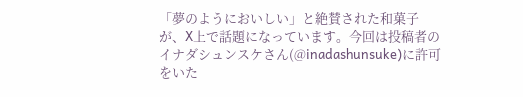「夢のようにおいしい」と絶賛された和菓子が、X上で話題になっています。今回は投稿者のイナダシュンスケさん(@inadashunsuke)に許可をいた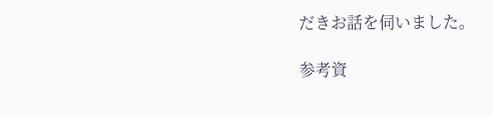だきお話を伺いました。

参考資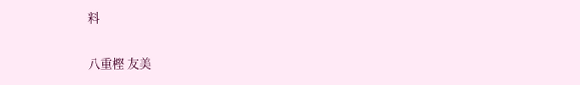料

八重樫 友美